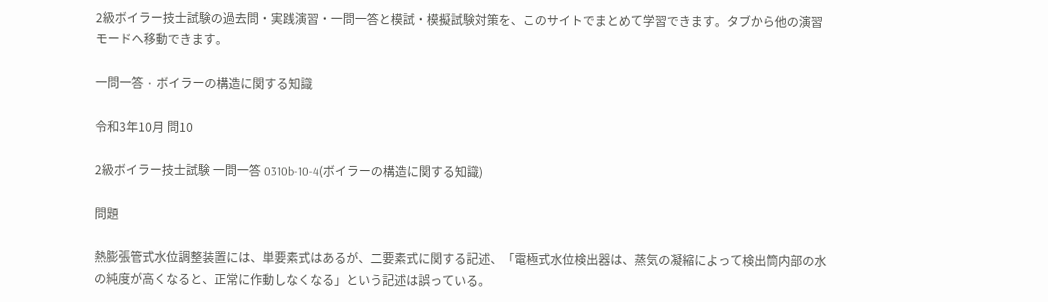2級ボイラー技士試験の過去問・実践演習・一問一答と模試・模擬試験対策を、このサイトでまとめて学習できます。タブから他の演習モードへ移動できます。

一問一答 · ボイラーの構造に関する知識

令和3年10月 問10

2級ボイラー技士試験 一問一答 0310b-10-4(ボイラーの構造に関する知識)

問題

熱膨張管式水位調整装置には、単要素式はあるが、二要素式に関する記述、「電極式水位検出器は、蒸気の凝縮によって検出筒内部の水の純度が高くなると、正常に作動しなくなる」という記述は誤っている。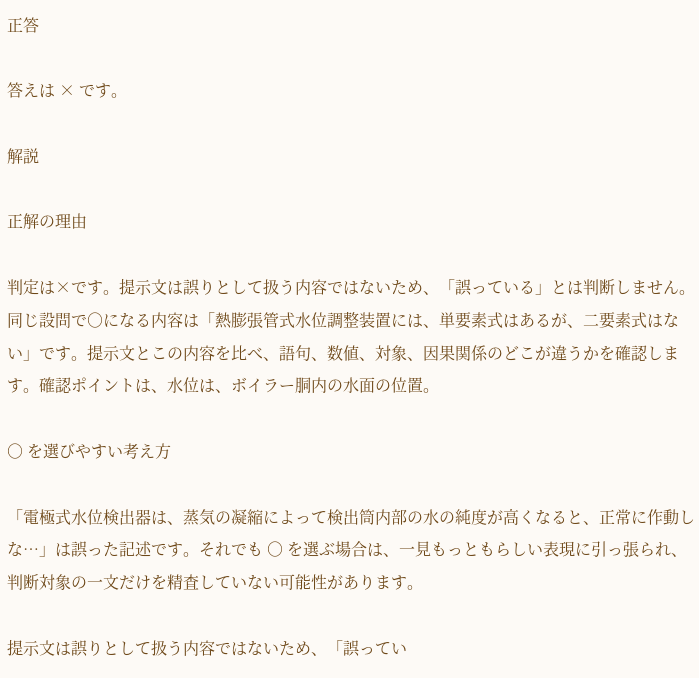正答

答えは × です。

解説

正解の理由

判定は×です。提示文は誤りとして扱う内容ではないため、「誤っている」とは判断しません。同じ設問で○になる内容は「熱膨張管式水位調整装置には、単要素式はあるが、二要素式はない」です。提示文とこの内容を比べ、語句、数値、対象、因果関係のどこが違うかを確認します。確認ポイントは、水位は、ボイラー胴内の水面の位置。

○ を選びやすい考え方

「電極式水位検出器は、蒸気の凝縮によって検出筒内部の水の純度が高くなると、正常に作動しな…」は誤った記述です。それでも ○ を選ぶ場合は、一見もっともらしい表現に引っ張られ、判断対象の一文だけを精査していない可能性があります。

提示文は誤りとして扱う内容ではないため、「誤ってい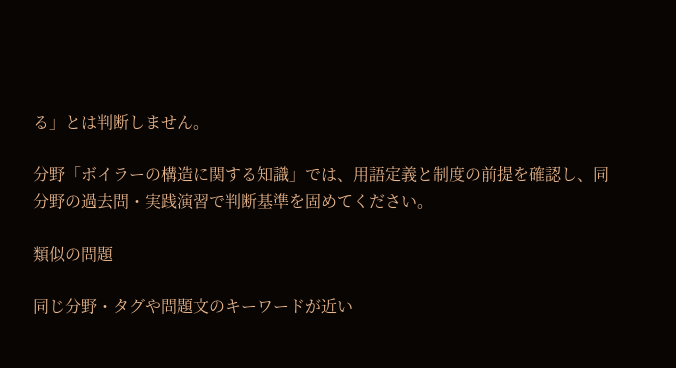る」とは判断しません。

分野「ボイラーの構造に関する知識」では、用語定義と制度の前提を確認し、同分野の過去問・実践演習で判断基準を固めてください。

類似の問題

同じ分野・タグや問題文のキーワードが近い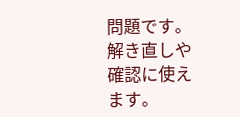問題です。解き直しや確認に使えます。